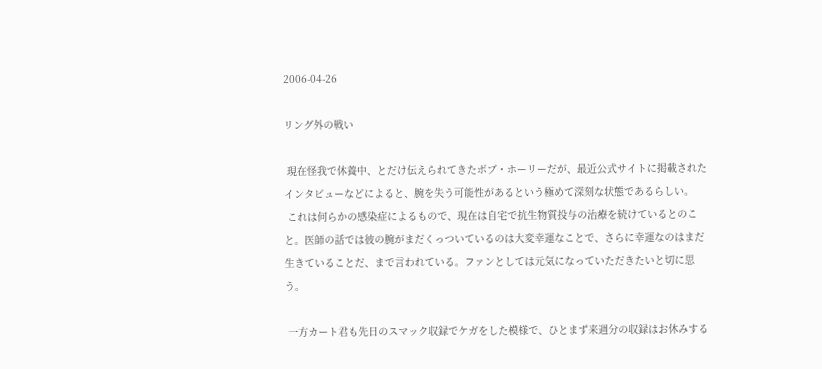2006-04-26

リング外の戦い

 現在怪我で休養中、とだけ伝えられてきたボブ・ホーリーだが、最近公式サイトに掲載されたインタビューなどによると、腕を失う可能性があるという極めて深刻な状態であるらしい。
 これは何らかの感染症によるもので、現在は自宅で抗生物質投与の治療を続けているとのこと。医師の話では彼の腕がまだくっついているのは大変幸運なことで、さらに幸運なのはまだ生きていることだ、まで言われている。ファンとしては元気になっていただきたいと切に思う。

 一方カート君も先日のスマック収録でケガをした模様で、ひとまず来週分の収録はお休みする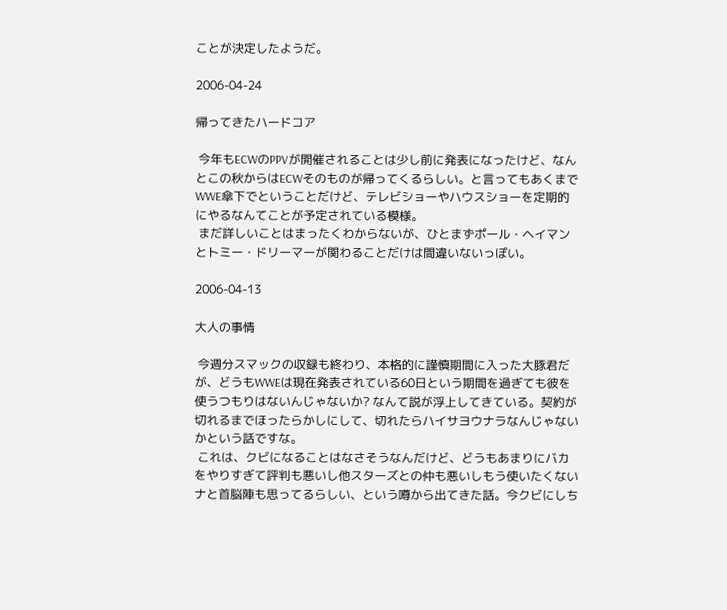ことが決定したようだ。

2006-04-24

帰ってきたハードコア

 今年もECWのPPVが開催されることは少し前に発表になったけど、なんとこの秋からはECWそのものが帰ってくるらしい。と言ってもあくまでWWE傘下でということだけど、テレビショーやハウスショーを定期的にやるなんてことが予定されている模様。
 まだ詳しいことはまったくわからないが、ひとまずポール・ヘイマンとトミー・ドリーマーが関わることだけは間違いないっぽい。

2006-04-13

大人の事情

 今週分スマックの収録も終わり、本格的に謹慎期間に入った大豚君だが、どうもWWEは現在発表されている60日という期間を過ぎても彼を使うつもりはないんじゃないか? なんて説が浮上してきている。契約が切れるまでほったらかしにして、切れたらハイサヨウナラなんじゃないかという話ですな。
 これは、クビになることはなさそうなんだけど、どうもあまりにバカをやりすぎて評判も悪いし他スターズとの仲も悪いしもう使いたくないナと首脳陣も思ってるらしい、という噂から出てきた話。今クビにしち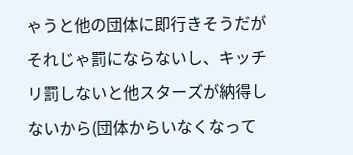ゃうと他の団体に即行きそうだがそれじゃ罰にならないし、キッチリ罰しないと他スターズが納得しないから(団体からいなくなって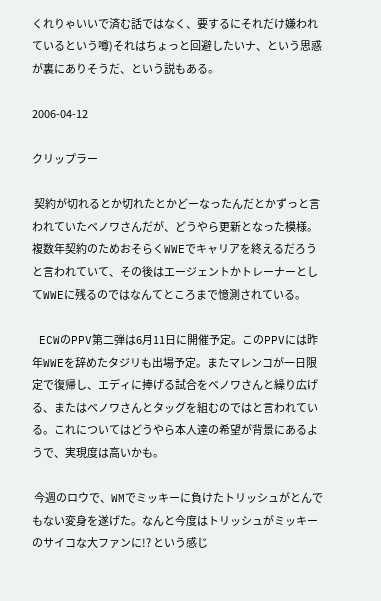くれりゃいいで済む話ではなく、要するにそれだけ嫌われているという噂)それはちょっと回避したいナ、という思惑が裏にありそうだ、という説もある。

2006-04-12

クリップラー

 契約が切れるとか切れたとかどーなったんだとかずっと言われていたベノワさんだが、どうやら更新となった模様。複数年契約のためおそらくWWEでキャリアを終えるだろうと言われていて、その後はエージェントかトレーナーとしてWWEに残るのではなんてところまで憶測されている。

 ECWのPPV第二弾は6月11日に開催予定。このPPVには昨年WWEを辞めたタジリも出場予定。またマレンコが一日限定で復帰し、エディに捧げる試合をベノワさんと繰り広げる、またはベノワさんとタッグを組むのではと言われている。これについてはどうやら本人達の希望が背景にあるようで、実現度は高いかも。

 今週のロウで、WMでミッキーに負けたトリッシュがとんでもない変身を遂げた。なんと今度はトリッシュがミッキーのサイコな大ファンに!? という感じ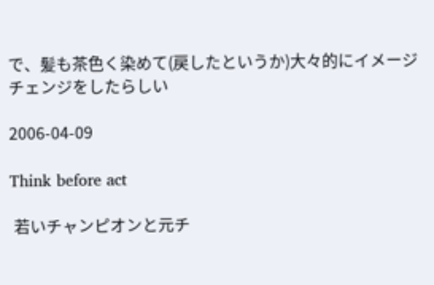で、髪も茶色く染めて(戻したというか)大々的にイメージチェンジをしたらしい

2006-04-09

Think before act

 若いチャンピオンと元チ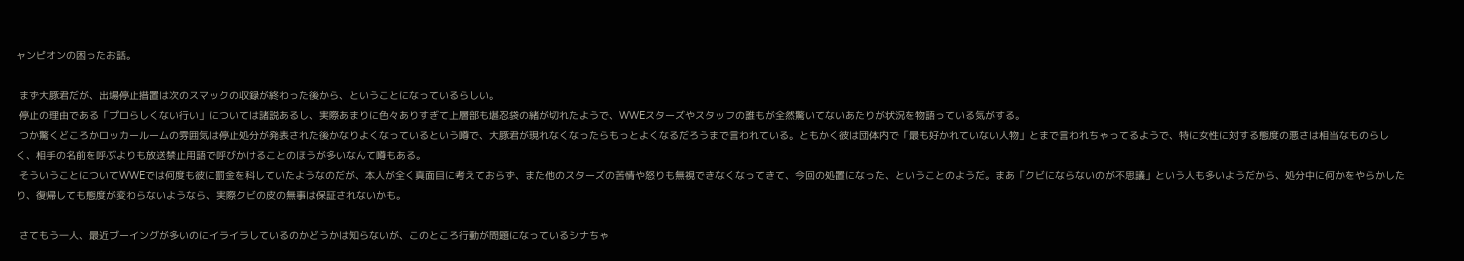ャンピオンの困ったお話。

 まず大豚君だが、出場停止措置は次のスマックの収録が終わった後から、ということになっているらしい。
 停止の理由である「プロらしくない行い」については諸説あるし、実際あまりに色々ありすぎて上層部も堪忍袋の緒が切れたようで、WWEスターズやスタッフの誰もが全然驚いてないあたりが状況を物語っている気がする。
 つか驚くどころかロッカールームの雰囲気は停止処分が発表された後かなりよくなっているという噂で、大豚君が現れなくなったらもっとよくなるだろうまで言われている。ともかく彼は団体内で「最も好かれていない人物」とまで言われちゃってるようで、特に女性に対する態度の悪さは相当なものらしく、相手の名前を呼ぶよりも放送禁止用語で呼びかけることのほうが多いなんて噂もある。
 そういうことについてWWEでは何度も彼に罰金を科していたようなのだが、本人が全く真面目に考えておらず、また他のスターズの苦情や怒りも無視できなくなってきて、今回の処置になった、ということのようだ。まあ「クビにならないのが不思議」という人も多いようだから、処分中に何かをやらかしたり、復帰しても態度が変わらないようなら、実際クビの皮の無事は保証されないかも。

 さてもう一人、最近ブーイングが多いのにイライラしているのかどうかは知らないが、このところ行動が問題になっているシナちゃ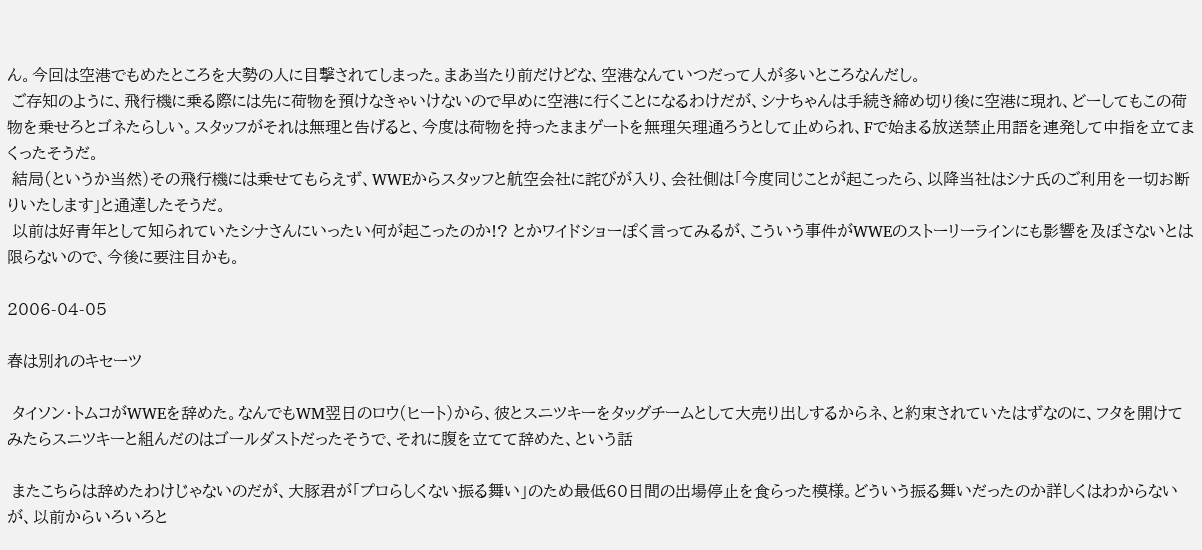ん。今回は空港でもめたところを大勢の人に目撃されてしまった。まあ当たり前だけどな、空港なんていつだって人が多いところなんだし。
 ご存知のように、飛行機に乗る際には先に荷物を預けなきゃいけないので早めに空港に行くことになるわけだが、シナちゃんは手続き締め切り後に空港に現れ、どーしてもこの荷物を乗せろとゴネたらしい。スタッフがそれは無理と告げると、今度は荷物を持ったままゲートを無理矢理通ろうとして止められ、Fで始まる放送禁止用語を連発して中指を立てまくったそうだ。
 結局(というか当然)その飛行機には乗せてもらえず、WWEからスタッフと航空会社に詫びが入り、会社側は「今度同じことが起こったら、以降当社はシナ氏のご利用を一切お断りいたします」と通達したそうだ。
 以前は好青年として知られていたシナさんにいったい何が起こったのか!? とかワイドショーぽく言ってみるが、こういう事件がWWEのストーリーラインにも影響を及ぼさないとは限らないので、今後に要注目かも。

2006-04-05

春は別れのキセーツ

 タイソン・トムコがWWEを辞めた。なんでもWM翌日のロウ(ヒート)から、彼とスニツキーをタッグチームとして大売り出しするからネ、と約束されていたはずなのに、フタを開けてみたらスニツキーと組んだのはゴールダストだったそうで、それに腹を立てて辞めた、という話

 またこちらは辞めたわけじゃないのだが、大豚君が「プロらしくない振る舞い」のため最低60日間の出場停止を食らった模様。どういう振る舞いだったのか詳しくはわからないが、以前からいろいろと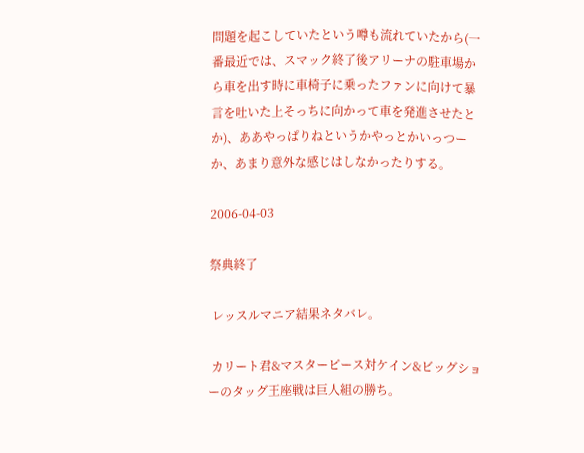問題を起こしていたという噂も流れていたから(一番最近では、スマック終了後アリーナの駐車場から車を出す時に車椅子に乗ったファンに向けて暴言を吐いた上そっちに向かって車を発進させたとか)、ああやっぱりねというかやっとかいっつーか、あまり意外な感じはしなかったりする。

2006-04-03

祭典終了

 レッスルマニア結果ネタバレ。

 カリート君&マスターピース対ケイン&ビッグショーのタッグ王座戦は巨人組の勝ち。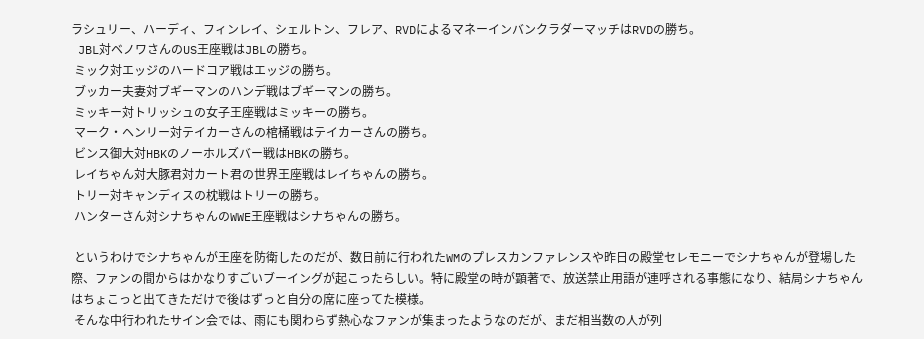ラシュリー、ハーディ、フィンレイ、シェルトン、フレア、RVDによるマネーインバンクラダーマッチはRVDの勝ち。
 JBL対ベノワさんのUS王座戦はJBLの勝ち。
 ミック対エッジのハードコア戦はエッジの勝ち。
 ブッカー夫妻対ブギーマンのハンデ戦はブギーマンの勝ち。
 ミッキー対トリッシュの女子王座戦はミッキーの勝ち。
 マーク・ヘンリー対テイカーさんの棺桶戦はテイカーさんの勝ち。
 ビンス御大対HBKのノーホルズバー戦はHBKの勝ち。
 レイちゃん対大豚君対カート君の世界王座戦はレイちゃんの勝ち。
 トリー対キャンディスの枕戦はトリーの勝ち。
 ハンターさん対シナちゃんのWWE王座戦はシナちゃんの勝ち。

 というわけでシナちゃんが王座を防衛したのだが、数日前に行われたWMのプレスカンファレンスや昨日の殿堂セレモニーでシナちゃんが登場した際、ファンの間からはかなりすごいブーイングが起こったらしい。特に殿堂の時が顕著で、放送禁止用語が連呼される事態になり、結局シナちゃんはちょこっと出てきただけで後はずっと自分の席に座ってた模様。
 そんな中行われたサイン会では、雨にも関わらず熱心なファンが集まったようなのだが、まだ相当数の人が列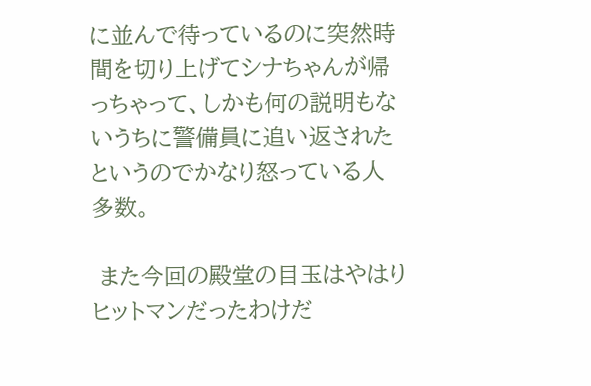に並んで待っているのに突然時間を切り上げてシナちゃんが帰っちゃって、しかも何の説明もないうちに警備員に追い返されたというのでかなり怒っている人多数。

 また今回の殿堂の目玉はやはりヒットマンだったわけだ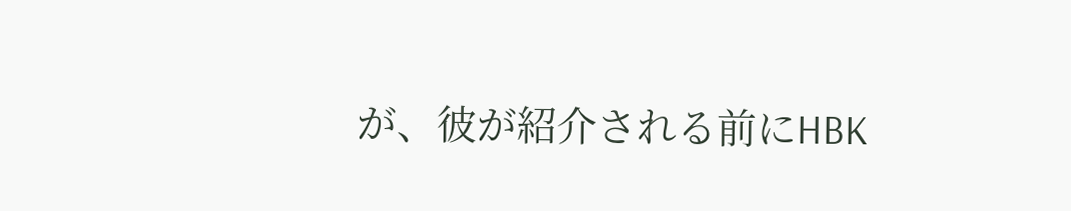が、彼が紹介される前にHBK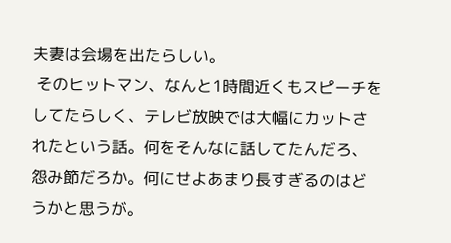夫妻は会場を出たらしい。
 そのヒットマン、なんと1時間近くもスピーチをしてたらしく、テレビ放映では大幅にカットされたという話。何をそんなに話してたんだろ、怨み節だろか。何にせよあまり長すぎるのはどうかと思うが。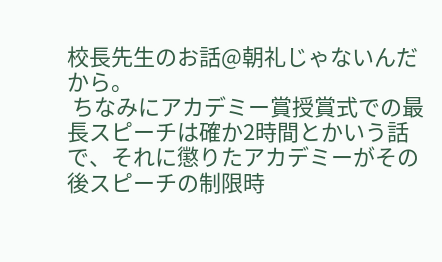校長先生のお話@朝礼じゃないんだから。
 ちなみにアカデミー賞授賞式での最長スピーチは確か2時間とかいう話で、それに懲りたアカデミーがその後スピーチの制限時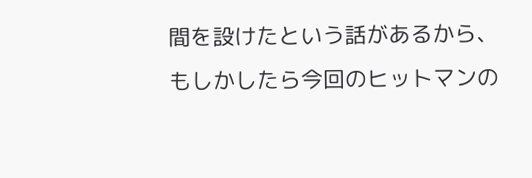間を設けたという話があるから、もしかしたら今回のヒットマンの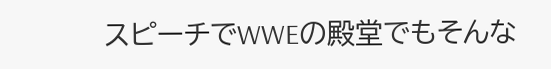スピーチでWWEの殿堂でもそんな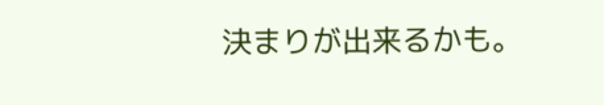決まりが出来るかも。